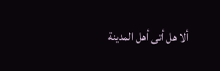ألا هل أتى أهل المدينة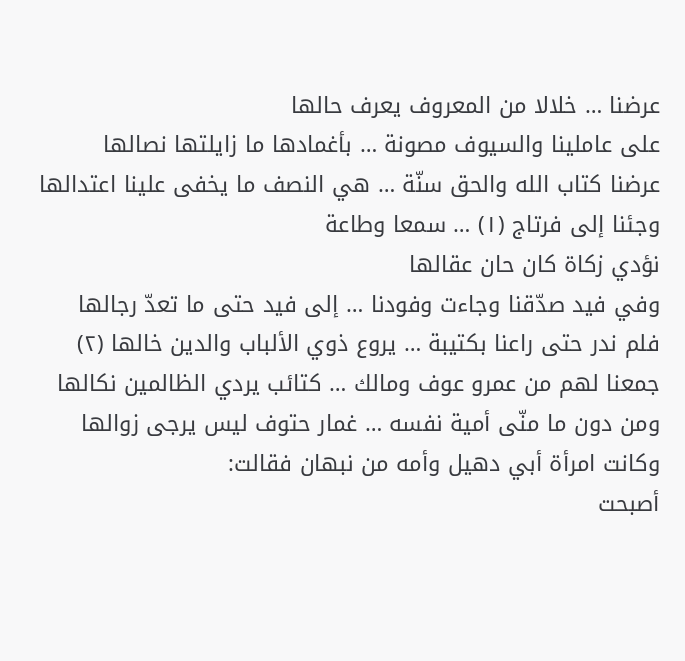عرضنا … خلالا من المعروف يعرف حالها
على عاملينا والسيوف مصونة … بأغمادها ما زايلتها نصالها
عرضنا كتاب الله والحق سنّة … هي النصف ما يخفى علينا اعتدالها
وجئنا إلى فرتاج (١) … سمعا وطاعة
نؤدي زكاة كان حان عقالها
وفي فيد صدّقنا وجاءت وفودنا … إلى فيد حتى ما تعدّ رجالها
فلم ندر حتى راعنا بكتيبة … يروع ذوي الألباب والدين خالها (٢)
جمعنا لهم من عمرو عوف ومالك … كتائب يردي الظالمين نكالها
ومن دون ما منّى أمية نفسه … غمار حتوف ليس يرجى زوالها
وكانت امرأة أبي دهيل وأمه من نبهان فقالت:
أصبحت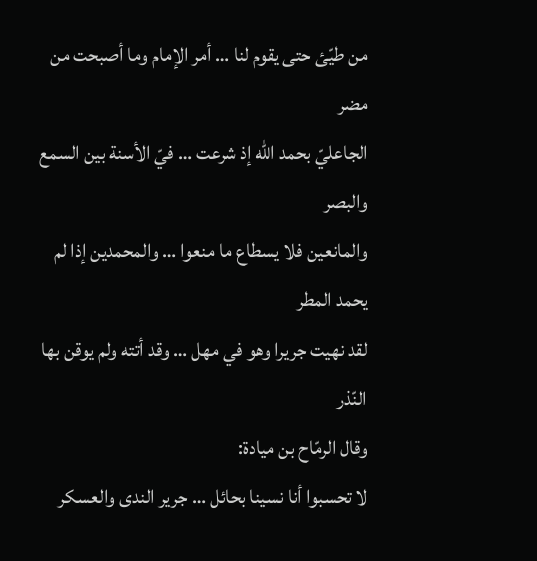من طيّئ حتى يقوم لنا … أمر الإمام وما أصبحت من مضر
الجاعليّ بحمد الله إذ شرعت … فيّ الأسنة بين السمع والبصر
والمانعين فلا يسطاع ما منعوا … والمحمدين إذا لم يحمد المطر
لقد نهيت جريرا وهو في مهل … وقد أتته ولم يوقن بها النّذر
وقال الرمّاح بن ميادة:
لا تحسبوا أنا نسينا بحائل … جرير الندى والعسكر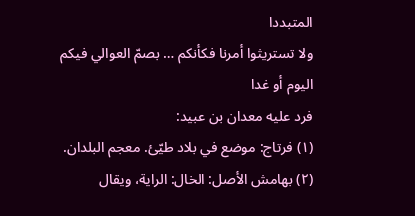المتبددا
ولا تستريثوا أمرنا فكأنكم … بصمّ العوالي فيكم اليوم أو غدا
فرد عليه معدان بن عبيد:
(١) فرتاج: موضع في بلاد طيّئ. معجم البلدان.
(٢) بهامش الأصل: الخال: الراية، ويقال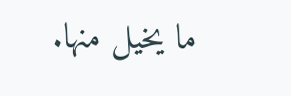ما يخيل منها.